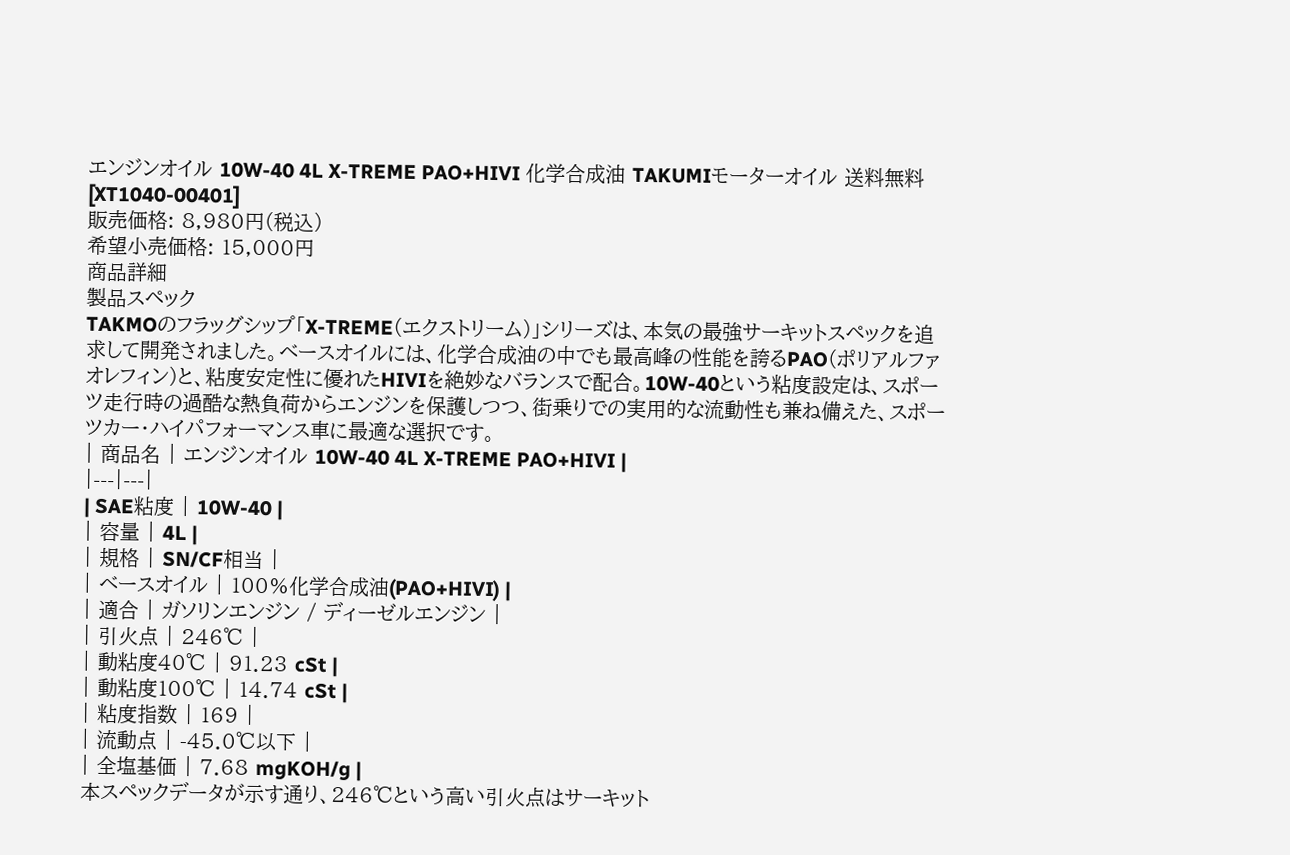エンジンオイル 10W-40 4L X-TREME PAO+HIVI 化学合成油 TAKUMIモーターオイル 送料無料 [XT1040-00401]
販売価格: 8,980円(税込)
希望小売価格: 15,000円
商品詳細
製品スペック
TAKMOのフラッグシップ「X-TREME(エクストリーム)」シリーズは、本気の最強サーキットスペックを追求して開発されました。ベースオイルには、化学合成油の中でも最高峰の性能を誇るPAO(ポリアルファオレフィン)と、粘度安定性に優れたHIVIを絶妙なバランスで配合。10W-40という粘度設定は、スポーツ走行時の過酷な熱負荷からエンジンを保護しつつ、街乗りでの実用的な流動性も兼ね備えた、スポーツカー・ハイパフォーマンス車に最適な選択です。
| 商品名 | エンジンオイル 10W-40 4L X-TREME PAO+HIVI |
|---|---|
| SAE粘度 | 10W-40 |
| 容量 | 4L |
| 規格 | SN/CF相当 |
| ベースオイル | 100%化学合成油(PAO+HIVI) |
| 適合 | ガソリンエンジン / ディーゼルエンジン |
| 引火点 | 246℃ |
| 動粘度40℃ | 91.23 cSt |
| 動粘度100℃ | 14.74 cSt |
| 粘度指数 | 169 |
| 流動点 | -45.0℃以下 |
| 全塩基価 | 7.68 mgKOH/g |
本スペックデータが示す通り、246℃という高い引火点はサーキット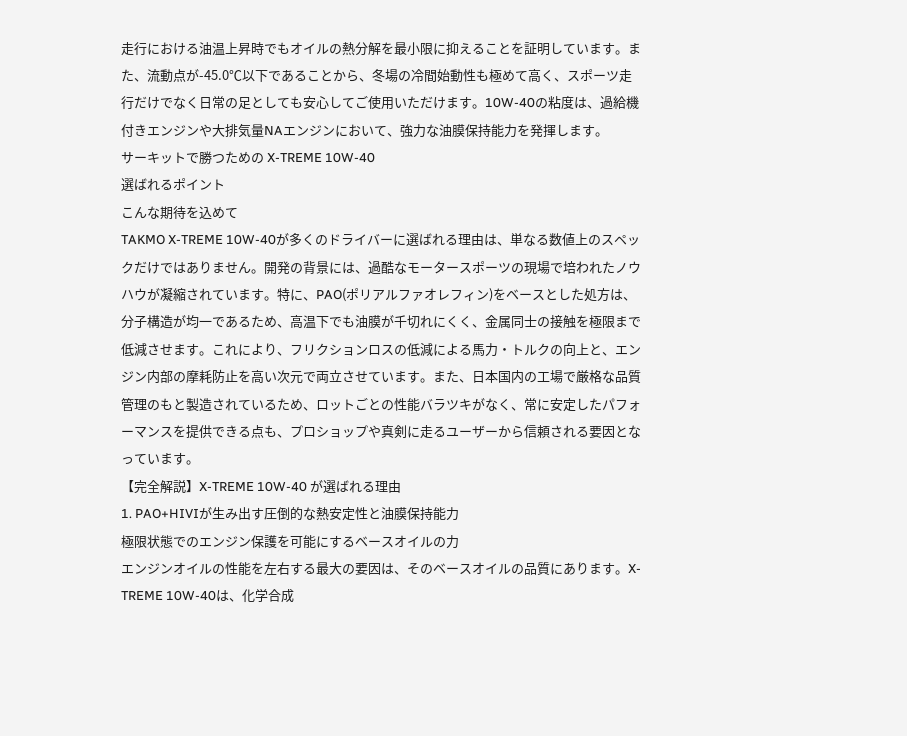走行における油温上昇時でもオイルの熱分解を最小限に抑えることを証明しています。また、流動点が-45.0℃以下であることから、冬場の冷間始動性も極めて高く、スポーツ走行だけでなく日常の足としても安心してご使用いただけます。10W-40の粘度は、過給機付きエンジンや大排気量NAエンジンにおいて、強力な油膜保持能力を発揮します。
サーキットで勝つための X-TREME 10W-40
選ばれるポイント
こんな期待を込めて
TAKMO X-TREME 10W-40が多くのドライバーに選ばれる理由は、単なる数値上のスペックだけではありません。開発の背景には、過酷なモータースポーツの現場で培われたノウハウが凝縮されています。特に、PAO(ポリアルファオレフィン)をベースとした処方は、分子構造が均一であるため、高温下でも油膜が千切れにくく、金属同士の接触を極限まで低減させます。これにより、フリクションロスの低減による馬力・トルクの向上と、エンジン内部の摩耗防止を高い次元で両立させています。また、日本国内の工場で厳格な品質管理のもと製造されているため、ロットごとの性能バラツキがなく、常に安定したパフォーマンスを提供できる点も、プロショップや真剣に走るユーザーから信頼される要因となっています。
【完全解説】X-TREME 10W-40 が選ばれる理由
1. PAO+HIVIが生み出す圧倒的な熱安定性と油膜保持能力
極限状態でのエンジン保護を可能にするベースオイルの力
エンジンオイルの性能を左右する最大の要因は、そのベースオイルの品質にあります。X-TREME 10W-40は、化学合成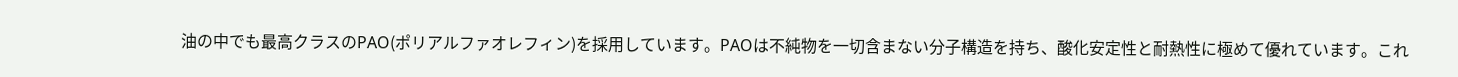油の中でも最高クラスのPAO(ポリアルファオレフィン)を採用しています。PAOは不純物を一切含まない分子構造を持ち、酸化安定性と耐熱性に極めて優れています。これ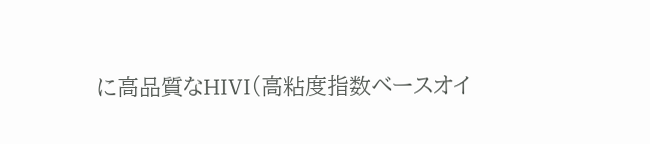に高品質なHIVI(高粘度指数ベースオイ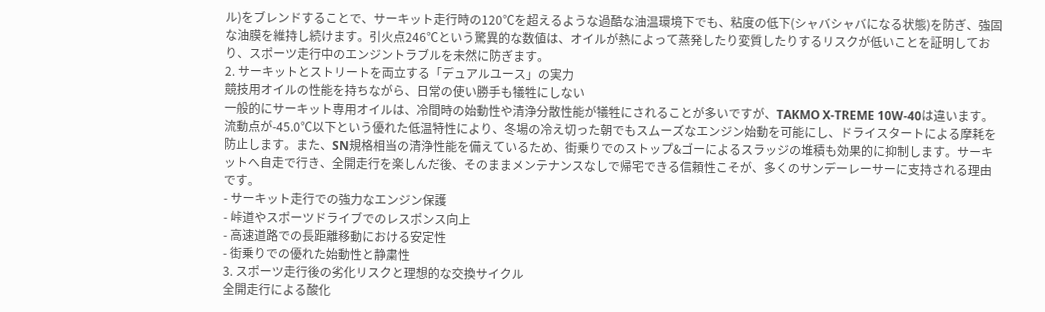ル)をブレンドすることで、サーキット走行時の120℃を超えるような過酷な油温環境下でも、粘度の低下(シャバシャバになる状態)を防ぎ、強固な油膜を維持し続けます。引火点246℃という驚異的な数値は、オイルが熱によって蒸発したり変質したりするリスクが低いことを証明しており、スポーツ走行中のエンジントラブルを未然に防ぎます。
2. サーキットとストリートを両立する「デュアルユース」の実力
競技用オイルの性能を持ちながら、日常の使い勝手も犠牲にしない
一般的にサーキット専用オイルは、冷間時の始動性や清浄分散性能が犠牲にされることが多いですが、TAKMO X-TREME 10W-40は違います。流動点が-45.0℃以下という優れた低温特性により、冬場の冷え切った朝でもスムーズなエンジン始動を可能にし、ドライスタートによる摩耗を防止します。また、SN規格相当の清浄性能を備えているため、街乗りでのストップ&ゴーによるスラッジの堆積も効果的に抑制します。サーキットへ自走で行き、全開走行を楽しんだ後、そのままメンテナンスなしで帰宅できる信頼性こそが、多くのサンデーレーサーに支持される理由です。
- サーキット走行での強力なエンジン保護
- 峠道やスポーツドライブでのレスポンス向上
- 高速道路での長距離移動における安定性
- 街乗りでの優れた始動性と静粛性
3. スポーツ走行後の劣化リスクと理想的な交換サイクル
全開走行による酸化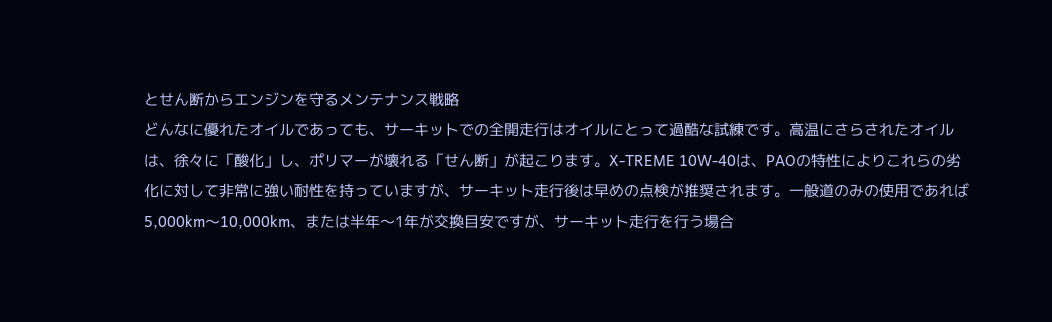とせん断からエンジンを守るメンテナンス戦略
どんなに優れたオイルであっても、サーキットでの全開走行はオイルにとって過酷な試練です。高温にさらされたオイルは、徐々に「酸化」し、ポリマーが壊れる「せん断」が起こります。X-TREME 10W-40は、PAOの特性によりこれらの劣化に対して非常に強い耐性を持っていますが、サーキット走行後は早めの点検が推奨されます。一般道のみの使用であれば5,000km〜10,000km、または半年〜1年が交換目安ですが、サーキット走行を行う場合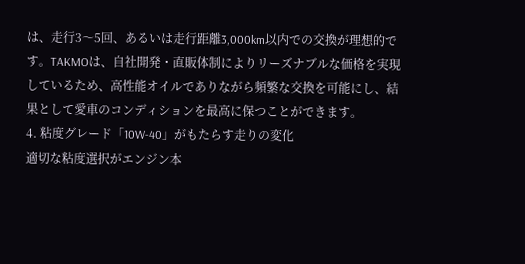は、走行3〜5回、あるいは走行距離3,000km以内での交換が理想的です。TAKMOは、自社開発・直販体制によりリーズナブルな価格を実現しているため、高性能オイルでありながら頻繁な交換を可能にし、結果として愛車のコンディションを最高に保つことができます。
4. 粘度グレード「10W-40」がもたらす走りの変化
適切な粘度選択がエンジン本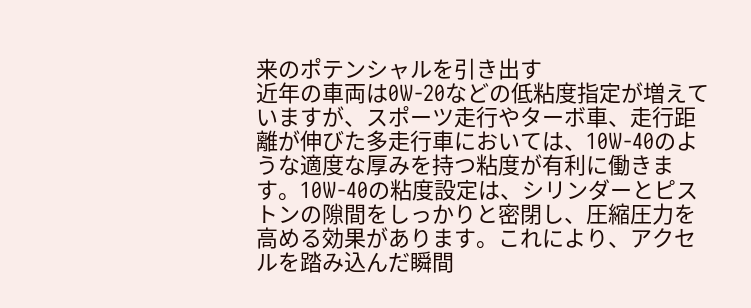来のポテンシャルを引き出す
近年の車両は0W-20などの低粘度指定が増えていますが、スポーツ走行やターボ車、走行距離が伸びた多走行車においては、10W-40のような適度な厚みを持つ粘度が有利に働きます。10W-40の粘度設定は、シリンダーとピストンの隙間をしっかりと密閉し、圧縮圧力を高める効果があります。これにより、アクセルを踏み込んだ瞬間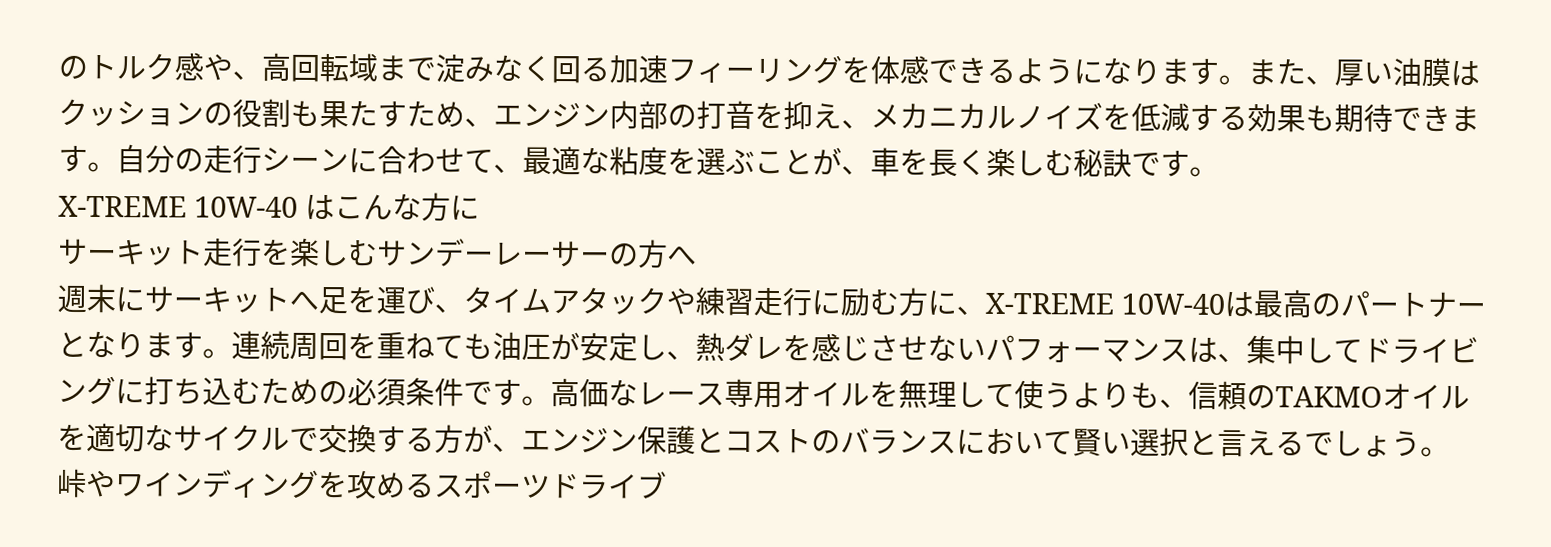のトルク感や、高回転域まで淀みなく回る加速フィーリングを体感できるようになります。また、厚い油膜はクッションの役割も果たすため、エンジン内部の打音を抑え、メカニカルノイズを低減する効果も期待できます。自分の走行シーンに合わせて、最適な粘度を選ぶことが、車を長く楽しむ秘訣です。
X-TREME 10W-40 はこんな方に
サーキット走行を楽しむサンデーレーサーの方へ
週末にサーキットへ足を運び、タイムアタックや練習走行に励む方に、X-TREME 10W-40は最高のパートナーとなります。連続周回を重ねても油圧が安定し、熱ダレを感じさせないパフォーマンスは、集中してドライビングに打ち込むための必須条件です。高価なレース専用オイルを無理して使うよりも、信頼のTAKMOオイルを適切なサイクルで交換する方が、エンジン保護とコストのバランスにおいて賢い選択と言えるでしょう。
峠やワインディングを攻めるスポーツドライブ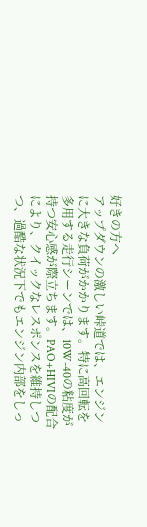好きの方へ
アップダウンの激しい峠道では、エンジンに大きな負荷がかかります。特に高回転を多用する走行シーンでは、10W-40の粘度が持つ安心感が際立ちます。PAO+HIVIの配合により、クイックなレスポンスを維持しつつ、過酷な状況下でもエンジン内部をしっ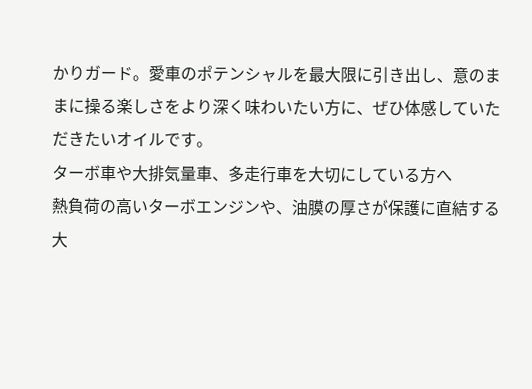かりガード。愛車のポテンシャルを最大限に引き出し、意のままに操る楽しさをより深く味わいたい方に、ぜひ体感していただきたいオイルです。
ターボ車や大排気量車、多走行車を大切にしている方へ
熱負荷の高いターボエンジンや、油膜の厚さが保護に直結する大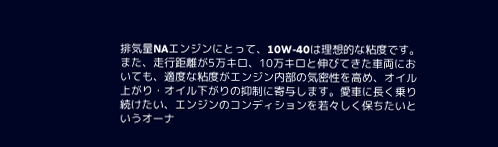排気量NAエンジンにとって、10W-40は理想的な粘度です。また、走行距離が5万キロ、10万キロと伸びてきた車両においても、適度な粘度がエンジン内部の気密性を高め、オイル上がり・オイル下がりの抑制に寄与します。愛車に長く乗り続けたい、エンジンのコンディションを若々しく保ちたいというオーナ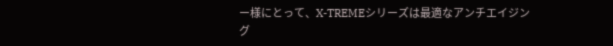ー様にとって、X-TREMEシリーズは最適なアンチエイジング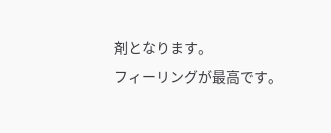剤となります。
フィーリングが最高です。